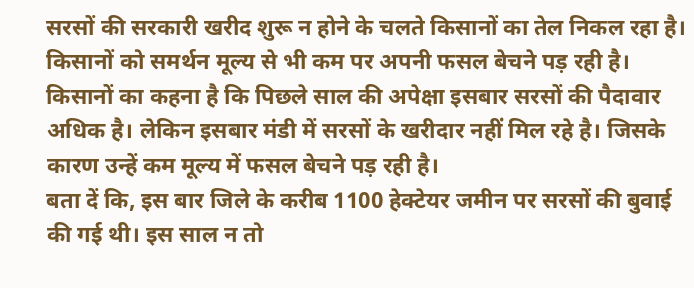सरसों की सरकारी खरीद शुरू न होने के चलते किसानों का तेल निकल रहा है। किसानों को समर्थन मूल्य से भी कम पर अपनी फसल बेचने पड़ रही है। किसानों का कहना है कि पिछले साल की अपेक्षा इसबार सरसों की पैदावार अधिक है। लेकिन इसबार मंडी में सरसों के खरीदार नहीं मिल रहे है। जिसके कारण उन्हें कम मूल्य में फसल बेचने पड़ रही है।
बता दें कि, इस बार जिले के करीब 1100 हेक्टेयर जमीन पर सरसों की बुवाई की गई थी। इस साल न तो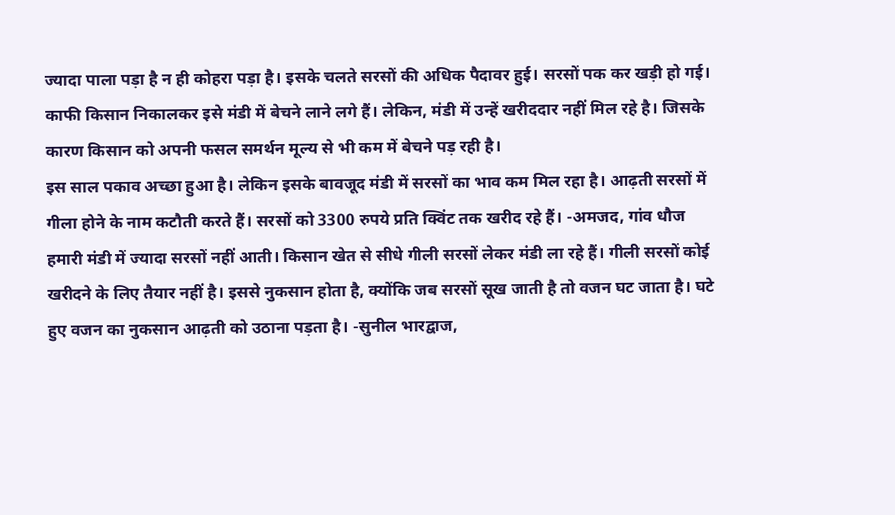ज्यादा पाला पड़ा है न ही कोहरा पड़ा है। इसके चलते सरसों की अधिक पैदावर हुई। सरसों पक कर खड़ी हो गई।
काफी किसान निकालकर इसे मंडी में बेचने लाने लगे हैं। लेकिन, मंडी में उन्हें खरीददार नहीं मिल रहे है। जिसके कारण किसान को अपनी फसल समर्थन मूल्य से भी कम में बेचने पड़ रही है।
इस साल पकाव अच्छा हुआ है। लेकिन इसके बावजूद मंडी में सरसों का भाव कम मिल रहा है। आढ़ती सरसों में गीला होने के नाम कटौती करते हैं। सरसों को 3300 रुपये प्रति क्विंट तक खरीद रहे हैं। -अमजद, गांव धौज
हमारी मंडी में ज्यादा सरसों नहीं आती। किसान खेत से सीधे गीली सरसों लेकर मंडी ला रहे हैं। गीली सरसों कोई खरीदने के लिए तैयार नहीं है। इससे नुकसान होता है, क्योंकि जब सरसों सूख जाती है तो वजन घट जाता है। घटे हुए वजन का नुकसान आढ़ती को उठाना पड़ता है। -सुनील भारद्वाज,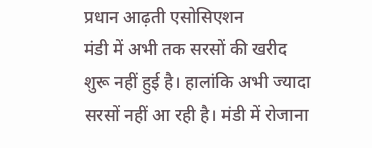प्रधान आढ़ती एसोसिएशन
मंडी में अभी तक सरसों की खरीद शुरू नहीं हुई है। हालांकि अभी ज्यादा सरसों नहीं आ रही है। मंडी में रोजाना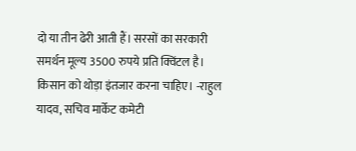दो या तीन ढेरी आती हैं। सरसों का सरकारी समर्थन मूल्य 3500 रुपये प्रति क्विंटल है। किसान को थोड़ा इंतजार करना चाहिए। -राहुल यादव, सचिव मार्केट कमेटी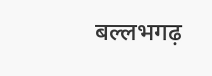बल्लभगढ़